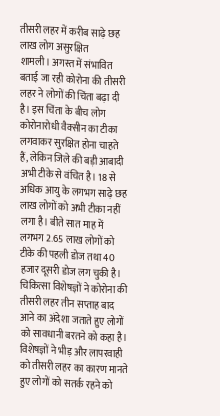तीसरी लहर में करीब साढ़े छह लाख लोग असुरक्षित
शामली। अगस्त में संभावित बताई जा रही कोरोना की तीसरी लहर ने लोगों की चिंता बढ़ा दी है। इस चिंता के बीच लोग कोरोनारोधी वैक्सीन का टीका लगवाकर सुरक्षित होना चाहते हैं, लेकिन जिले की बड़ी आबादी अभी टीके से वंचित है। 18 से अधिक आयु के लगभग साढ़े छह लाख लोगों को अभी टीका नहीं लगा है। बीते सात माह में लगभग 2.65 लाख लोगों को टीके की पहली डोज तथा 40 हजार दूसरी डोज लग चुकी है।
चिकित्सा विशेषज्ञों ने कोरोना की तीसरी लहर तीन सप्ताह बाद आने का अंदेशा जताते हुए लोगों को सावधानी बरतने को कहा है। विशेषज्ञों ने भीड़ और लापरवाही को तीसरी लहर का कारण मानते हुए लोगों को सतर्क रहने को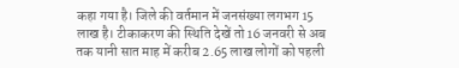कहा गया है। जिले की वर्तमान में जनसंख्या लगभग 15 लाख है। टीकाकरण की स्थिति देखें तो 16 जनवरी से अब तक यानी सात माह में करीब 2.65 लाख लोगों को पहली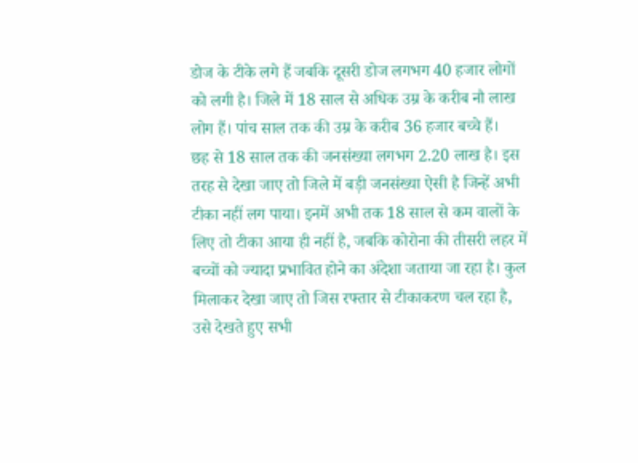डोज के टीके लगे हैं जबकि दूसरी डोज लगभग 40 हजार लोगों को लगी है। जिले में 18 साल से अधिक उम्र के करीब नौ लाख लोग हैं। पांच साल तक की उम्र के करीब 36 हजार बच्चे हैं।
छह से 18 साल तक की जनसंख्या लगभग 2.20 लाख है। इस तरह से देखा जाए तो जिले में बड़ी जनसंख्या ऐसी है जिन्हें अभी टीका नहीं लग पाया। इनमें अभी तक 18 साल से कम वालों के लिए तो टीका आया ही नहीं है, जबकि कोरोना की तीसरी लहर में बच्चों को ज्यादा प्रभावित होने का अंदेशा जताया जा रहा है। कुल मिलाकर देखा जाए तो जिस रफ्तार से टीकाकरण चल रहा है, उसे देखते हुए सभी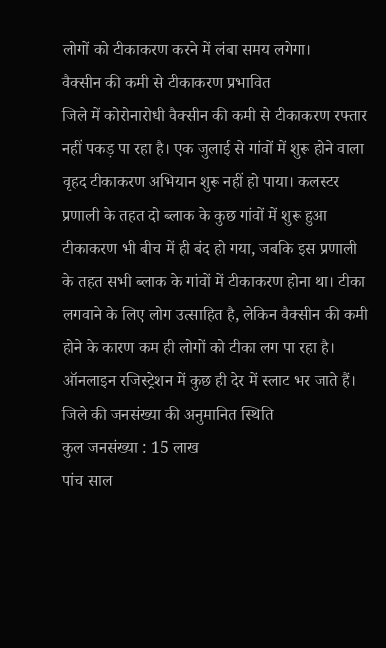लोगों को टीकाकरण करने में लंबा समय लगेगा।
वैक्सीन की कमी से टीकाकरण प्रभावित
जिले में कोरोनारोधी वैक्सीन की कमी से टीकाकरण रफ्तार नहीं पकड़ पा रहा है। एक जुलाई से गांवों में शुरू होने वाला वृहद टीकाकरण अभियान शुरू नहीं हो पाया। कलस्टर प्रणाली के तहत दो ब्लाक के कुछ गांवों में शुरू हुआ टीकाकरण भी बीच में ही बंद हो गया, जबकि इस प्रणाली के तहत सभी ब्लाक के गांवों में टीकाकरण होना था। टीका लगवाने के लिए लोग उत्साहित है, लेकिन वैक्सीन की कमी होने के कारण कम ही लोगों को टीका लग पा रहा है। ऑनलाइन रजिस्ट्रेशन में कुछ ही देर में स्लाट भर जाते हैं।
जिले की जनसंख्या की अनुमानित स्थिति
कुल जनसंख्या : 15 लाख
पांच साल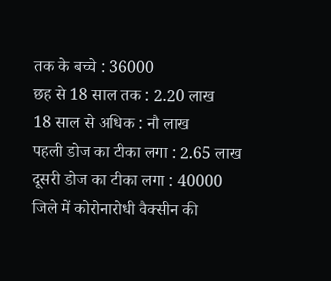तक के बच्चे : 36000
छह से 18 साल तक : 2.20 लाख
18 साल से अधिक : नौ लाख
पहली डोज का टीका लगा : 2.65 लाख
दूसरी डोज का टीका लगा : 40000
जिले में कोरोनारोधी वैक्सीन की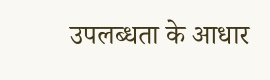उपलब्धता के आधार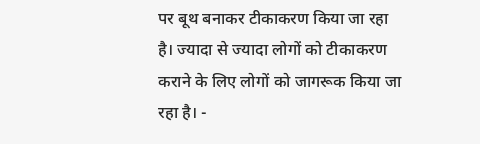पर बूथ बनाकर टीकाकरण किया जा रहा है। ज्यादा से ज्यादा लोगों को टीकाकरण कराने के लिए लोगों को जागरूक किया जा रहा है। -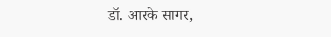डॉ. आरके सागर,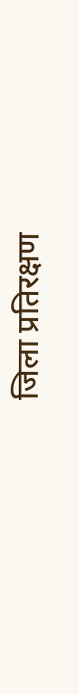जिला प्रतिरक्षण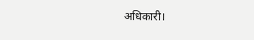अधिकारी।